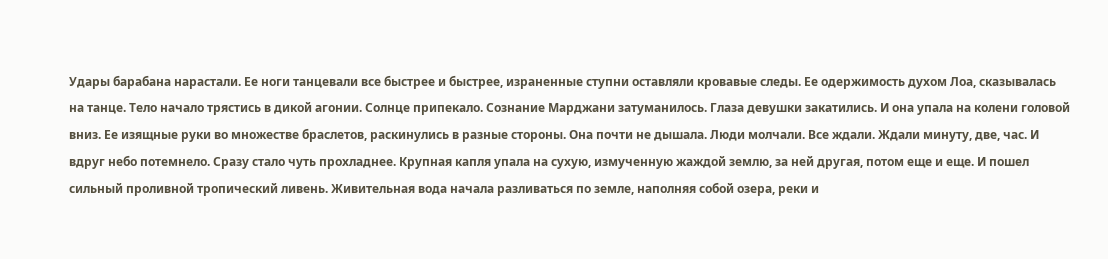Удары барабана нарастали. Ее ноги танцевали все быстрее и быстрее, израненные ступни оставляли кровавые следы. Ее одержимость духом Лоа, сказывалась на танце. Тело начало трястись в дикой агонии. Солнце припекало. Сознание Марджани затуманилось. Глаза девушки закатились. И она упала на колени головой вниз. Ее изящные руки во множестве браслетов, раскинулись в разные стороны. Она почти не дышала. Люди молчали. Все ждали. Ждали минуту, две, час. И вдруг небо потемнело. Сразу стало чуть прохладнее. Крупная капля упала на сухую, измученную жаждой землю, за ней другая, потом еще и еще. И пошел сильный проливной тропический ливень. Живительная вода начала разливаться по земле, наполняя собой озера, реки и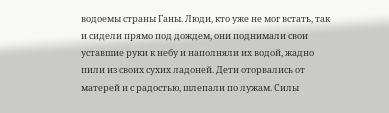водоемы страны Ганы. Люди, кто уже не мог встать, так и сидели прямо под дождем, они поднимали свои уставшие руки к небу и наполняли их водой, жадно пили из своих сухих ладоней. Дети оторвались от матерей и с радостью, шлепали по лужам. Силы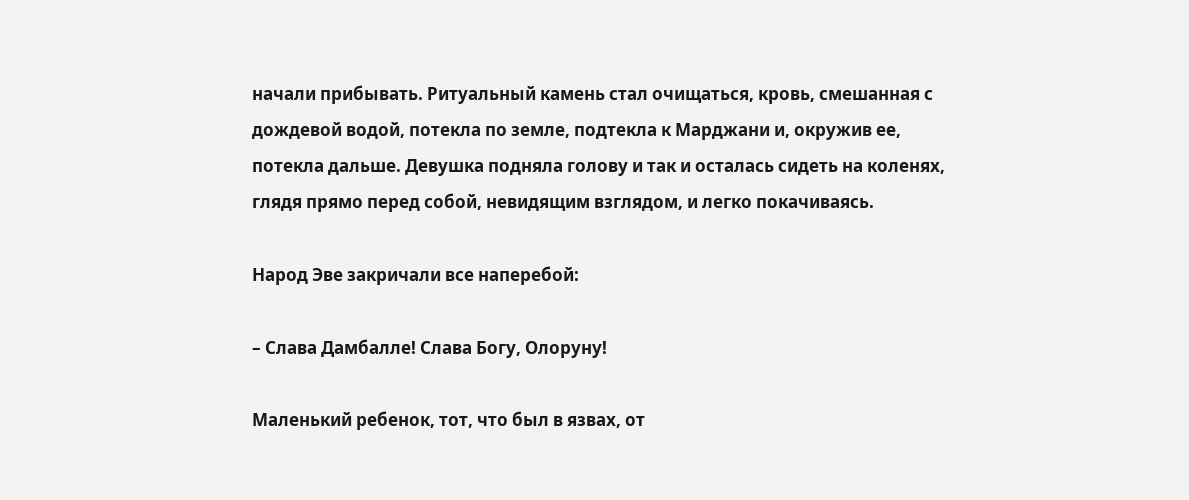начали прибывать. Ритуальный камень стал очищаться, кровь, смешанная с дождевой водой, потекла по земле, подтекла к Марджани и, окружив ее, потекла дальше. Девушка подняла голову и так и осталась сидеть на коленях, глядя прямо перед собой, невидящим взглядом, и легко покачиваясь.

Народ Эве закричали все наперебой:

– Слава Дамбалле! Слава Богу, Олоруну!

Маленький ребенок, тот, что был в язвах, от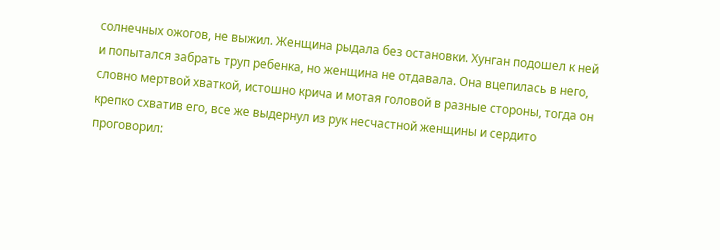солнечных ожогов, не выжил. Женщина рыдала без остановки. Хунган подошел к ней и попытался забрать труп ребенка, но женщина не отдавала. Она вцепилась в него, словно мертвой хваткой, истошно крича и мотая головой в разные стороны, тогда он крепко схватив его, все же выдернул из рук несчастной женщины и сердито проговорил: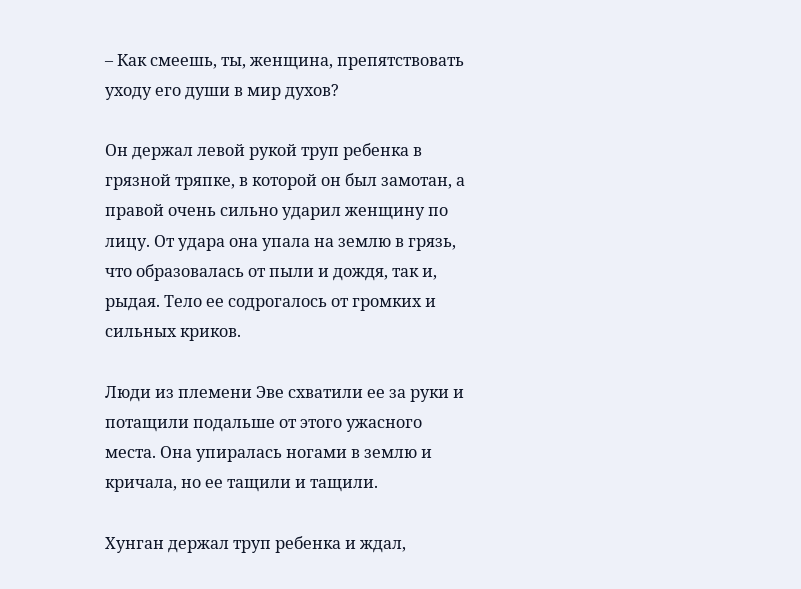– Как смеешь, ты, женщина, препятствовать уходу его души в мир духов?

Он держал левой рукой труп ребенка в грязной тряпке, в которой он был замотан, а правой очень сильно ударил женщину по лицу. От удара она упала на землю в грязь, что образовалась от пыли и дождя, так и, рыдая. Тело ее содрогалось от громких и сильных криков.

Люди из племени Эве схватили ее за руки и потащили подальше от этого ужасного места. Она упиралась ногами в землю и кричала, но ее тащили и тащили.

Хунган держал труп ребенка и ждал,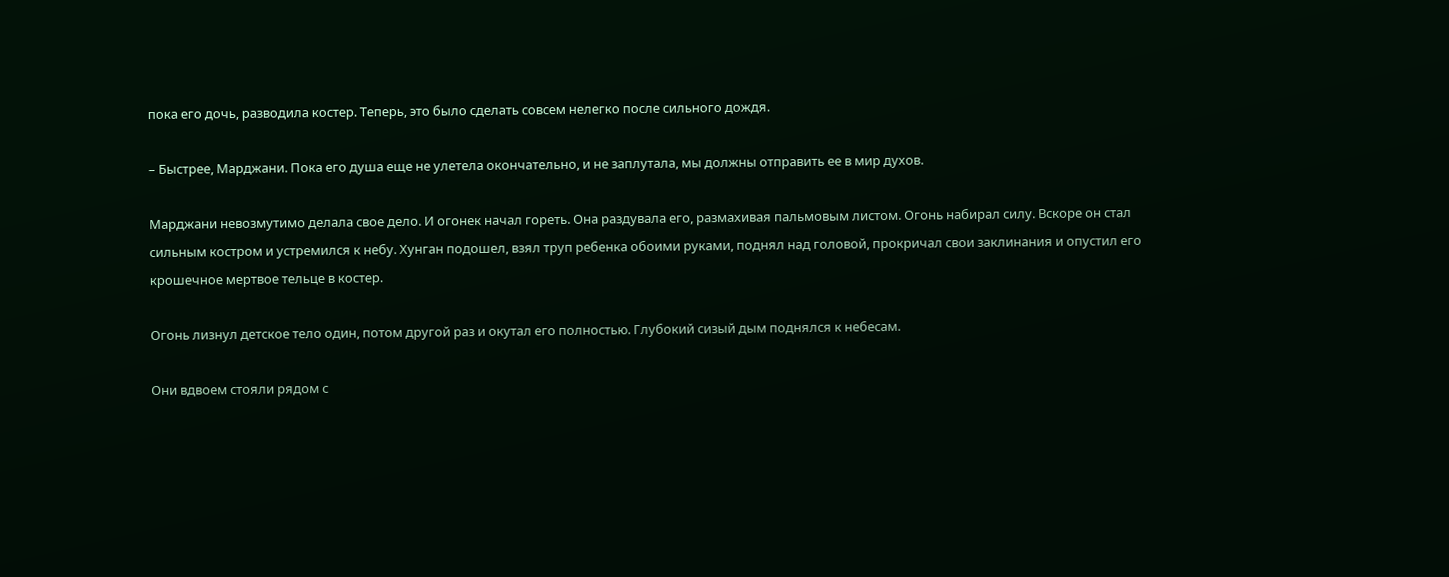пока его дочь, разводила костер. Теперь, это было сделать совсем нелегко после сильного дождя.

– Быстрее, Марджани. Пока его душа еще не улетела окончательно, и не заплутала, мы должны отправить ее в мир духов.

Марджани невозмутимо делала свое дело. И огонек начал гореть. Она раздувала его, размахивая пальмовым листом. Огонь набирал силу. Вскоре он стал сильным костром и устремился к небу. Хунган подошел, взял труп ребенка обоими руками, поднял над головой, прокричал свои заклинания и опустил его крошечное мертвое тельце в костер.

Огонь лизнул детское тело один, потом другой раз и окутал его полностью. Глубокий сизый дым поднялся к небесам.

Они вдвоем стояли рядом с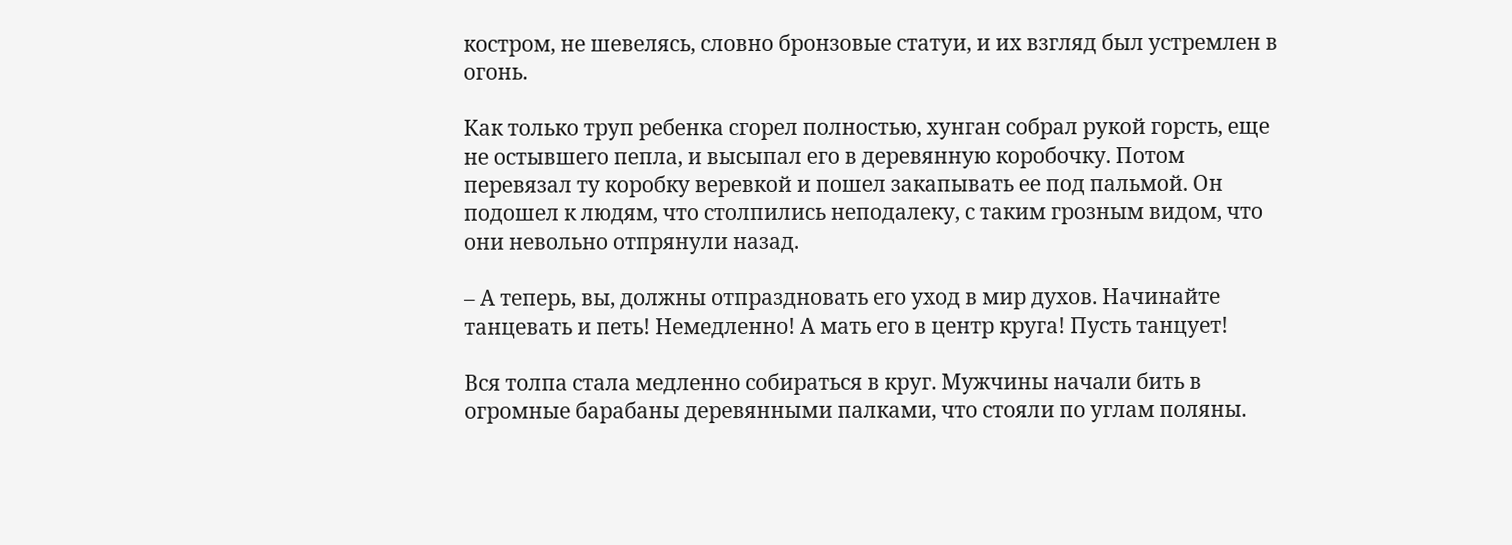костром, не шевелясь, словно бронзовые статуи, и их взгляд был устремлен в огонь.

Как только труп ребенка сгорел полностью, хунган собрал рукой горсть, еще не остывшего пепла, и высыпал его в деревянную коробочку. Потом перевязал ту коробку веревкой и пошел закапывать ее под пальмой. Он подошел к людям, что столпились неподалеку, с таким грозным видом, что они невольно отпрянули назад.

– А теперь, вы, должны отпраздновать его уход в мир духов. Начинайте танцевать и петь! Немедленно! А мать его в центр круга! Пусть танцует!

Вся толпа стала медленно собираться в круг. Мужчины начали бить в огромные барабаны деревянными палками, что стояли по углам поляны.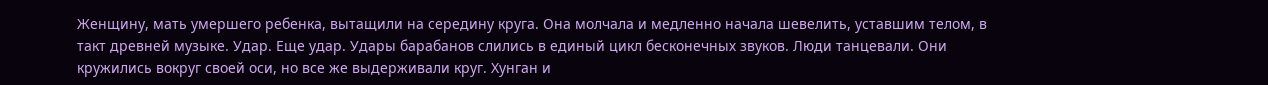Женщину, мать умершего ребенка, вытащили на середину круга. Она молчала и медленно начала шевелить, уставшим телом, в такт древней музыке. Удар. Еще удар. Удары барабанов слились в единый цикл бесконечных звуков. Люди танцевали. Они кружились вокруг своей оси, но все же выдерживали круг. Хунган и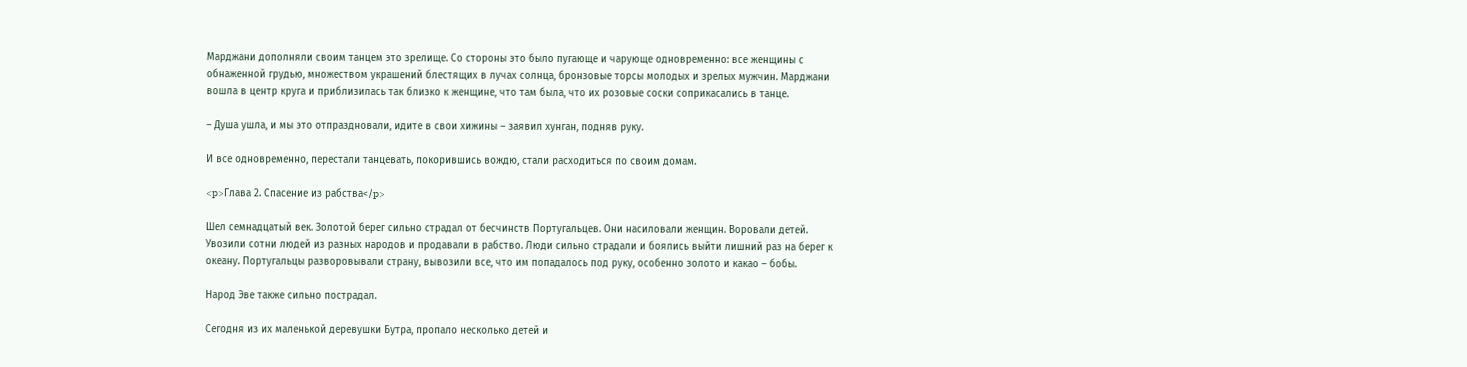Марджани дополняли своим танцем это зрелище. Со стороны это было пугающе и чарующе одновременно: все женщины с обнаженной грудью, множеством украшений блестящих в лучах солнца, бронзовые торсы молодых и зрелых мужчин. Марджани вошла в центр круга и приблизилась так близко к женщине, что там была, что их розовые соски соприкасались в танце.

– Душа ушла, и мы это отпраздновали, идите в свои хижины – заявил хунган, подняв руку.

И все одновременно, перестали танцевать, покорившись вождю, стали расходиться по своим домам.

<p>Глава 2. Спасение из рабства</p>

Шел семнадцатый век. Золотой берег сильно страдал от бесчинств Португальцев. Они насиловали женщин. Воровали детей. Увозили сотни людей из разных народов и продавали в рабство. Люди сильно страдали и боялись выйти лишний раз на берег к океану. Португальцы разворовывали страну, вывозили все, что им попадалось под руку, особенно золото и какао – бобы.

Народ Эве также сильно пострадал.

Сегодня из их маленькой деревушки Бутра, пропало несколько детей и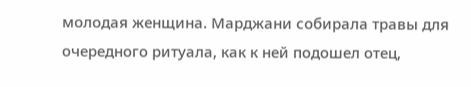молодая женщина. Марджани собирала травы для очередного ритуала, как к ней подошел отец,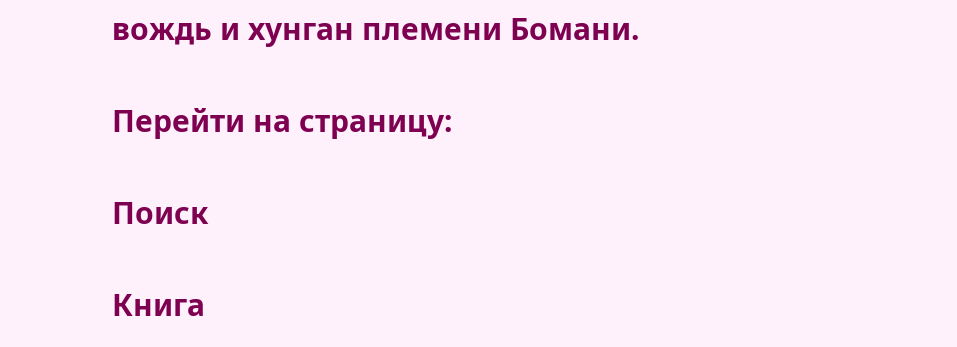вождь и хунган племени Бомани.

Перейти на страницу:

Поиск

Книга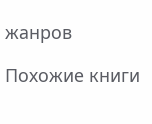жанров

Похожие книги